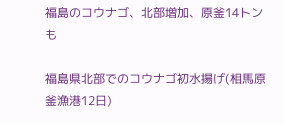福島のコウナゴ、北部増加、原釜14トンも

福島県北部でのコウナゴ初水揚げ(相馬原釜漁港12日)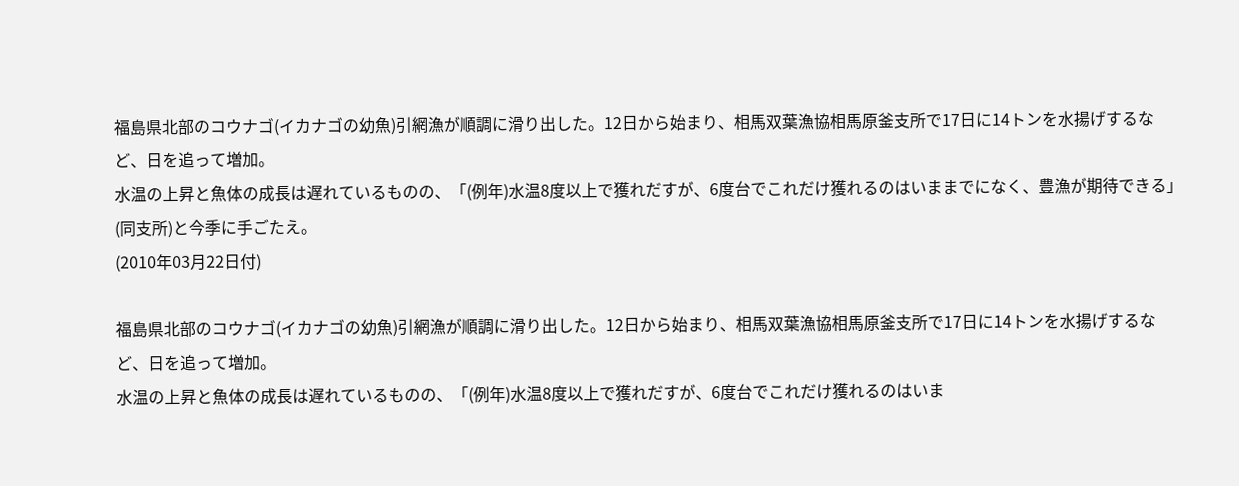福島県北部のコウナゴ(イカナゴの幼魚)引網漁が順調に滑り出した。12日から始まり、相馬双葉漁協相馬原釜支所で17日に14トンを水揚げするなど、日を追って増加。
水温の上昇と魚体の成長は遅れているものの、「(例年)水温8度以上で獲れだすが、6度台でこれだけ獲れるのはいままでになく、豊漁が期待できる」(同支所)と今季に手ごたえ。
(2010年03月22日付)

福島県北部のコウナゴ(イカナゴの幼魚)引網漁が順調に滑り出した。12日から始まり、相馬双葉漁協相馬原釜支所で17日に14トンを水揚げするなど、日を追って増加。
水温の上昇と魚体の成長は遅れているものの、「(例年)水温8度以上で獲れだすが、6度台でこれだけ獲れるのはいま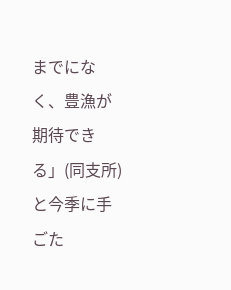までになく、豊漁が期待できる」(同支所)と今季に手ごた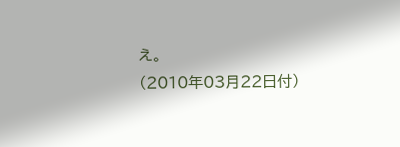え。
(2010年03月22日付)